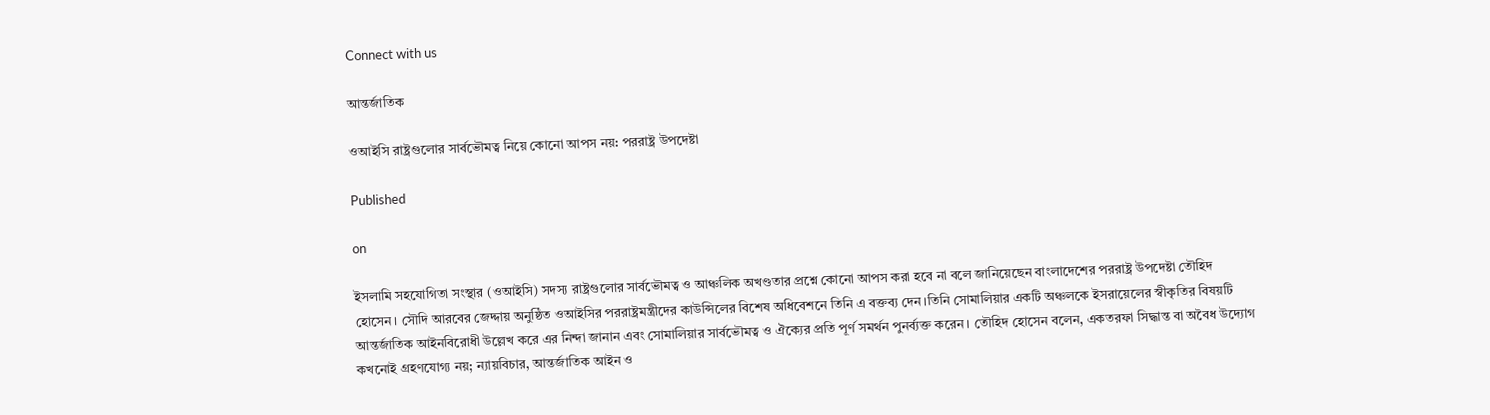Connect with us

আন্তর্জাতিক

ওআইসি রাষ্ট্রগুলোর সার্বভৌমত্ব নিয়ে কোনো আপস নয়: পররাষ্ট্র উপদেষ্টা

Published

on

ইসলামি সহযোগিতা সংস্থার (ওআইসি) সদস্য রাষ্ট্রগুলোর সার্বভৌমত্ব ও আঞ্চলিক অখণ্ডতার প্রশ্নে কোনো আপস করা হবে না বলে জানিয়েছেন বাংলাদেশের পররাষ্ট্র উপদেষ্টা তৌহিদ হোসেন। সৌদি আরবের জেদ্দায় অনুষ্ঠিত ওআইসির পররাষ্ট্রমন্ত্রীদের কাউন্সিলের বিশেষ অধিবেশনে তিনি এ বক্তব্য দেন।তিনি সোমালিয়ার একটি অঞ্চলকে ইসরায়েলের স্বীকৃতির বিষয়টি আন্তর্জাতিক আইনবিরোধী উল্লেখ করে এর নিন্দা জানান এবং সোমালিয়ার সার্বভৌমত্ব ও ঐক্যের প্রতি পূর্ণ সমর্থন পুনর্ব্যক্ত করেন। তৌহিদ হোসেন বলেন, একতরফা সিদ্ধান্ত বা অবৈধ উদ্যোগ কখনোই গ্রহণযোগ্য নয়; ন্যায়বিচার, আন্তর্জাতিক আইন ও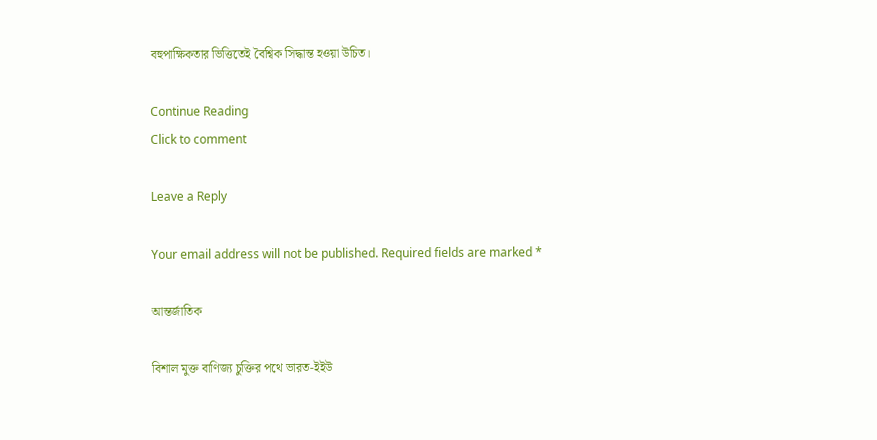বহুপাক্ষিকতার ভিত্তিতেই বৈশ্বিক সিদ্ধান্ত হওয়া উচিত।

Continue Reading
Click to comment

Leave a Reply

Your email address will not be published. Required fields are marked *

আন্তর্জাতিক

বিশাল মুক্ত বাণিজ্য চুক্তির পথে ভারত-ইইউ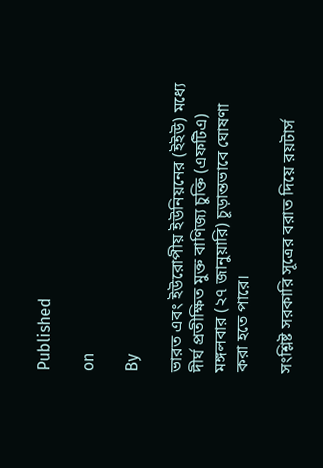Published

on

By

ভারত এবং ইউরোপীয় ইউনিয়নের (ইইউ) মধ্যে দীর্ঘ প্রতীক্ষিত মুক্ত বাণিজ্য চুক্তি (এফটিএ) মঙ্গলবার (২৭ জানুয়ারি) চূড়ান্তভাবে ঘোষণা করা হতে পারে।

সংশ্লিষ্ট সরকারি সূত্রের বরাত দিয়ে রয়টার্স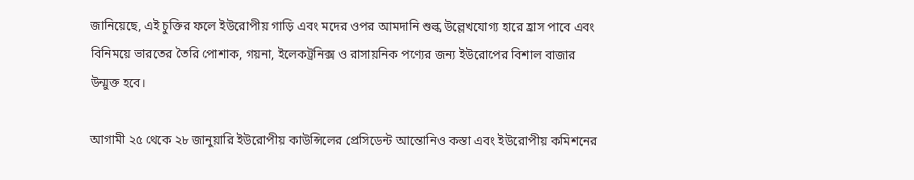জানিয়েছে, এই চুক্তির ফলে ইউরোপীয় গাড়ি এবং মদের ওপর আমদানি শুল্ক উল্লেখযোগ্য হারে হ্রাস পাবে এবং বিনিময়ে ভারতের তৈরি পোশাক, গয়না, ইলেকট্রনিক্স ও রাসায়নিক পণ্যের জন্য ইউরোপের বিশাল বাজার উন্মুক্ত হবে।

আগামী ২৫ থেকে ২৮ জানুয়ারি ইউরোপীয় কাউন্সিলের প্রেসিডেন্ট আন্তোনিও কস্তা এবং ইউরোপীয় কমিশনের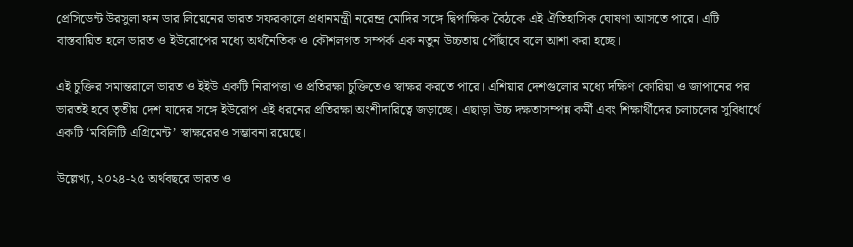প্রেসিডেন্ট উরসুলা ফন ডার লিয়েনের ভারত সফরকালে প্রধানমন্ত্রী নরেন্দ্র মোদির সঙ্গে দ্বিপাক্ষিক বৈঠকে এই ঐতিহাসিক ঘোষণা আসতে পারে। এটি বাস্তবায়িত হলে ভারত ও ইউরোপের মধ্যে অর্থনৈতিক ও কৌশলগত সম্পর্ক এক নতুন উচ্চতায় পৌঁছাবে বলে আশা করা হচ্ছে।

এই চুক্তির সমান্তরালে ভারত ও ইইউ একটি নিরাপত্তা ও প্রতিরক্ষা চুক্তিতেও স্বাক্ষর করতে পারে। এশিয়ার দেশগুলোর মধ্যে দক্ষিণ কোরিয়া ও জাপানের পর ভারতই হবে তৃতীয় দেশ যাদের সঙ্গে ইউরোপ এই ধরনের প্রতিরক্ষা অংশীদারিত্বে জড়াচ্ছে। এছাড়া উচ্চ দক্ষতাসম্পন্ন কর্মী এবং শিক্ষার্থীদের চলাচলের সুবিধার্থে একটি ‘মবিলিটি এগ্রিমেন্ট’ স্বাক্ষরেরও সম্ভাবনা রয়েছে।

উল্লেখ্য, ২০২৪-২৫ অর্থবছরে ভারত ও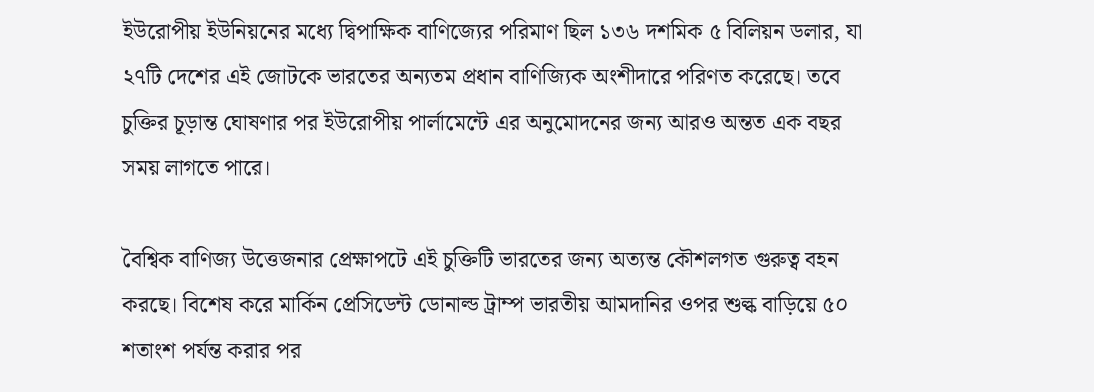ইউরোপীয় ইউনিয়নের মধ্যে দ্বিপাক্ষিক বাণিজ্যের পরিমাণ ছিল ১৩৬ দশমিক ৫ বিলিয়ন ডলার, যা ২৭টি দেশের এই জোটকে ভারতের অন্যতম প্রধান বাণিজ্যিক অংশীদারে পরিণত করেছে। তবে চুক্তির চূড়ান্ত ঘোষণার পর ইউরোপীয় পার্লামেন্টে এর অনুমোদনের জন্য আরও অন্তত এক বছর সময় লাগতে পারে।

বৈশ্বিক বাণিজ্য উত্তেজনার প্রেক্ষাপটে এই চুক্তিটি ভারতের জন্য অত্যন্ত কৌশলগত গুরুত্ব বহন করছে। বিশেষ করে মার্কিন প্রেসিডেন্ট ডোনাল্ড ট্রাম্প ভারতীয় আমদানির ওপর শুল্ক বাড়িয়ে ৫০ শতাংশ পর্যন্ত করার পর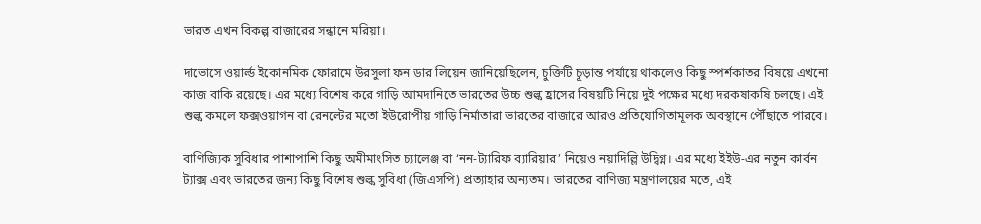ভারত এখন বিকল্প বাজারের সন্ধানে মরিয়া।

দাভোসে ওয়ার্ল্ড ইকোনমিক ফোরামে উরসুলা ফন ডার লিয়েন জানিয়েছিলেন, চুক্তিটি চূড়ান্ত পর্যায়ে থাকলেও কিছু স্পর্শকাতর বিষয়ে এখনো কাজ বাকি রয়েছে। এর মধ্যে বিশেষ করে গাড়ি আমদানিতে ভারতের উচ্চ শুল্ক হ্রাসের বিষয়টি নিয়ে দুই পক্ষের মধ্যে দরকষাকষি চলছে। এই শুল্ক কমলে ফক্সওয়াগন বা রেনল্টের মতো ইউরোপীয় গাড়ি নির্মাতারা ভারতের বাজারে আরও প্রতিযোগিতামূলক অবস্থানে পৌঁছাতে পারবে।

বাণিজ্যিক সুবিধার পাশাপাশি কিছু অমীমাংসিত চ্যালেঞ্জ বা ‘নন-ট্যারিফ ব্যারিয়ার’ নিয়েও নয়াদিল্লি উদ্বিগ্ন। এর মধ্যে ইইউ-এর নতুন কার্বন ট্যাক্স এবং ভারতের জন্য কিছু বিশেষ শুল্ক সুবিধা (জিএসপি) প্রত্যাহার অন্যতম। ভারতের বাণিজ্য মন্ত্রণালয়ের মতে, এই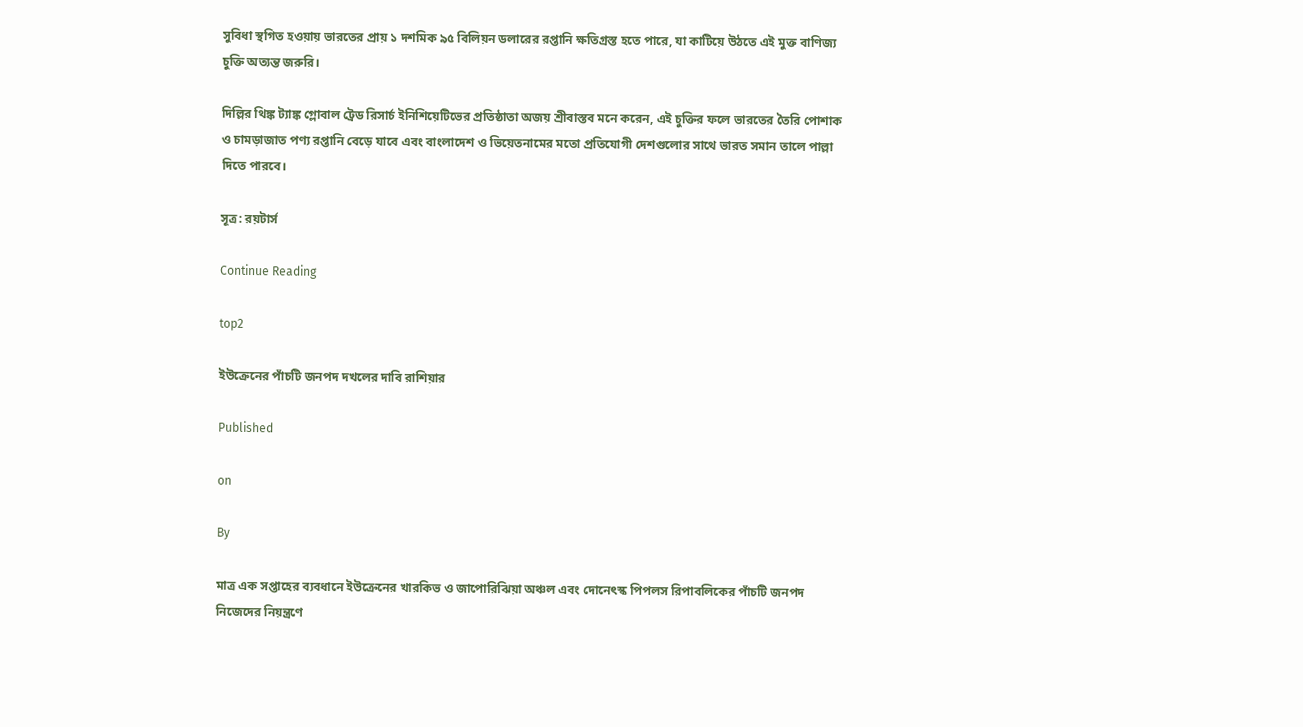সুবিধা স্থগিত হওয়ায় ভারতের প্রায় ১ দশমিক ৯৫ বিলিয়ন ডলারের রপ্তানি ক্ষতিগ্রস্ত হতে পারে, যা কাটিয়ে উঠতে এই মুক্ত বাণিজ্য চুক্তি অত্যন্ত জরুরি।

দিল্লির থিঙ্ক ট্যাঙ্ক গ্লোবাল ট্রেড রিসার্চ ইনিশিয়েটিভের প্রতিষ্ঠাতা অজয় শ্রীবাস্তব মনে করেন, এই চুক্তির ফলে ভারতের তৈরি পোশাক ও চামড়াজাত পণ্য রপ্তানি বেড়ে যাবে এবং বাংলাদেশ ও ভিয়েতনামের মতো প্রতিযোগী দেশগুলোর সাথে ভারত সমান তালে পাল্লা দিতে পারবে।

সূত্র: রয়টার্স

Continue Reading

top2

ইউক্রেনের পাঁচটি জনপদ দখলের দাবি রাশিয়ার

Published

on

By

মাত্র এক সপ্তাহের ব্যবধানে ইউক্রেনের খারকিভ ও জাপোরিঝিয়া অঞ্চল এবং দোনেৎস্ক পিপলস রিপাবলিকের পাঁচটি জনপদ নিজেদের নিয়ন্ত্রণে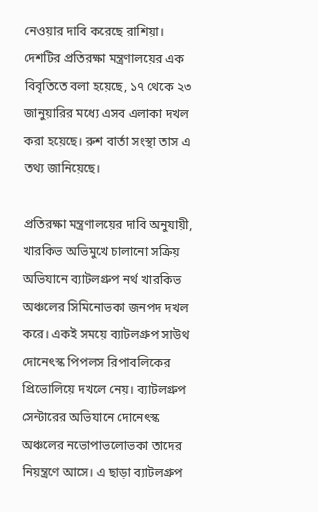নেওয়ার দাবি করেছে রাশিয়া। দেশটির প্রতিরক্ষা মন্ত্রণালয়ের এক বিবৃতিতে বলা হয়েছে, ১৭ থেকে ২৩ জানুয়ারির মধ্যে এসব এলাকা দখল করা হয়েছে। রুশ বার্তা সংস্থা তাস এ তথ্য জানিয়েছে।

প্রতিরক্ষা মন্ত্রণালয়ের দাবি অনুযায়ী, খারকিভ অভিমুখে চালানো সক্রিয় অভিযানে ব্যাটলগ্রুপ নর্থ খারকিভ অঞ্চলের সিমিনোভকা জনপদ দখল করে। একই সময়ে ব্যাটলগ্রুপ সাউথ দোনেৎস্ক পিপলস রিপাবলিকের প্রিভোলিয়ে দখলে নেয়। ব্যাটলগ্রুপ সেন্টারের অভিযানে দোনেৎস্ক অঞ্চলের নভোপাভলোভকা তাদের নিয়ন্ত্রণে আসে। এ ছাড়া ব্যাটলগ্রুপ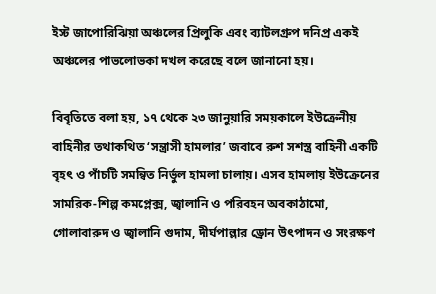ইস্ট জাপোরিঝিয়া অঞ্চলের প্রিলুকি এবং ব্যাটলগ্রুপ দনিপ্র একই অঞ্চলের পাভলোভকা দখল করেছে বলে জানানো হয়।

বিবৃতিতে বলা হয়, ১৭ থেকে ২৩ জানুয়ারি সময়কালে ইউক্রেনীয় বাহিনীর তথাকথিত ‘সন্ত্রাসী হামলার’ জবাবে রুশ সশস্ত্র বাহিনী একটি বৃহৎ ও পাঁচটি সমন্বিত নির্ভুল হামলা চালায়। এসব হামলায় ইউক্রেনের সামরিক-শিল্প কমপ্লেক্স, জ্বালানি ও পরিবহন অবকাঠামো, গোলাবারুদ ও জ্বালানি গুদাম, দীর্ঘপাল্লার ড্রোন উৎপাদন ও সংরক্ষণ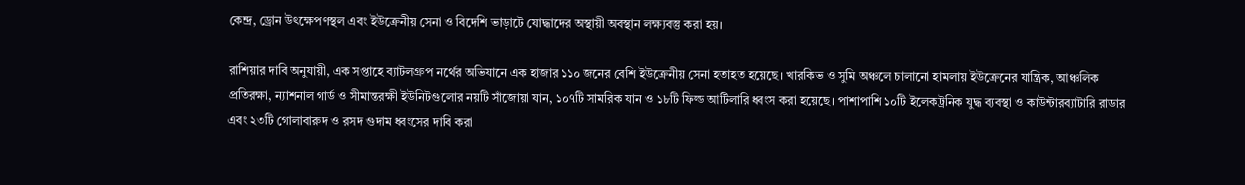কেন্দ্র, ড্রোন উৎক্ষেপণস্থল এবং ইউক্রেনীয় সেনা ও বিদেশি ভাড়াটে যোদ্ধাদের অস্থায়ী অবস্থান লক্ষ্যবস্তু করা হয়।

রাশিয়ার দাবি অনুযায়ী, এক সপ্তাহে ব্যাটলগ্রুপ নর্থের অভিযানে এক হাজার ১১০ জনের বেশি ইউক্রেনীয় সেনা হতাহত হয়েছে। খারকিভ ও সুমি অঞ্চলে চালানো হামলায় ইউক্রেনের যান্ত্রিক, আঞ্চলিক প্রতিরক্ষা, ন্যাশনাল গার্ড ও সীমান্তরক্ষী ইউনিটগুলোর নয়টি সাঁজোয়া যান, ১০৭টি সামরিক যান ও ১৮টি ফিল্ড আর্টিলারি ধ্বংস করা হয়েছে। পাশাপাশি ১০টি ইলেকট্রনিক যুদ্ধ ব্যবস্থা ও কাউন্টারব্যাটারি রাডার এবং ২৩টি গোলাবারুদ ও রসদ গুদাম ধ্বংসের দাবি করা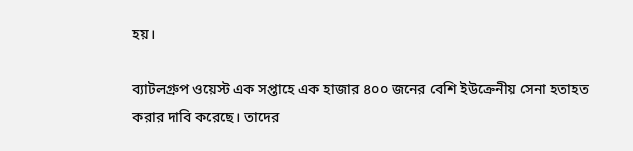হয়।

ব্যাটলগ্রুপ ওয়েস্ট এক সপ্তাহে এক হাজার ৪০০ জনের বেশি ইউক্রেনীয় সেনা হতাহত করার দাবি করেছে। তাদের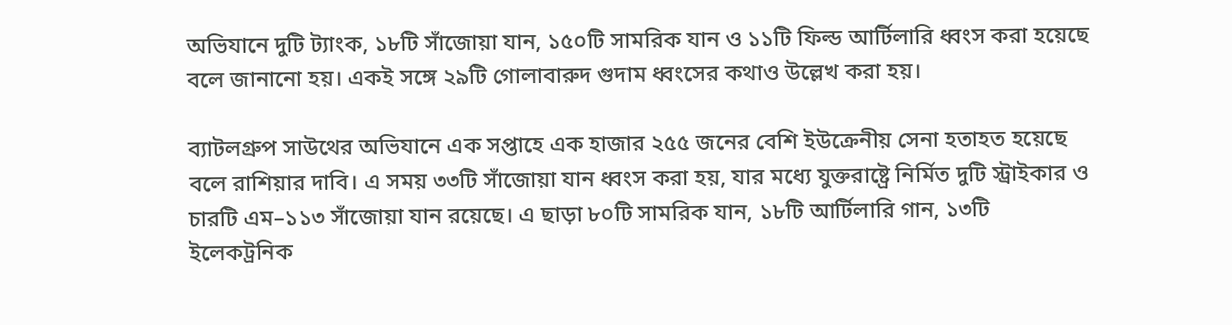অভিযানে দুটি ট্যাংক, ১৮টি সাঁজোয়া যান, ১৫০টি সামরিক যান ও ১১টি ফিল্ড আর্টিলারি ধ্বংস করা হয়েছে বলে জানানো হয়। একই সঙ্গে ২৯টি গোলাবারুদ গুদাম ধ্বংসের কথাও উল্লেখ করা হয়।

ব্যাটলগ্রুপ সাউথের অভিযানে এক সপ্তাহে এক হাজার ২৫৫ জনের বেশি ইউক্রেনীয় সেনা হতাহত হয়েছে বলে রাশিয়ার দাবি। এ সময় ৩৩টি সাঁজোয়া যান ধ্বংস করা হয়, যার মধ্যে যুক্তরাষ্ট্রে নির্মিত দুটি স্ট্রাইকার ও চারটি এম–১১৩ সাঁজোয়া যান রয়েছে। এ ছাড়া ৮০টি সামরিক যান, ১৮টি আর্টিলারি গান, ১৩টি ইলেকট্রনিক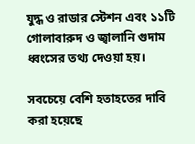যুদ্ধ ও রাডার স্টেশন এবং ১১টি গোলাবারুদ ও জ্বালানি গুদাম ধ্বংসের তথ্য দেওয়া হয়।

সবচেয়ে বেশি হতাহতের দাবি করা হয়েছে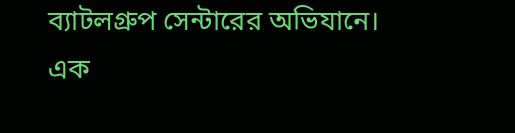ব্যাটলগ্রুপ সেন্টারের অভিযানে। এক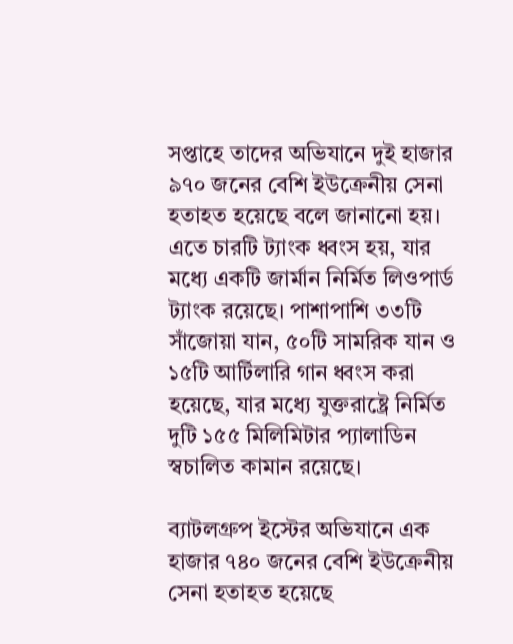সপ্তাহে তাদের অভিযানে দুই হাজার ৯৭০ জনের বেশি ইউক্রেনীয় সেনা হতাহত হয়েছে বলে জানানো হয়। এতে চারটি ট্যাংক ধ্বংস হয়, যার মধ্যে একটি জার্মান নির্মিত লিওপার্ড ট্যাংক রয়েছে। পাশাপাশি ৩৩টি সাঁজোয়া যান, ৫০টি সামরিক যান ও ১৫টি আর্টিলারি গান ধ্বংস করা হয়েছে, যার মধ্যে যুক্তরাষ্ট্রে নির্মিত দুটি ১৫৫ মিলিমিটার প্যালাডিন স্বচালিত কামান রয়েছে।

ব্যাটলগ্রুপ ইস্টের অভিযানে এক হাজার ৭৪০ জনের বেশি ইউক্রেনীয় সেনা হতাহত হয়েছে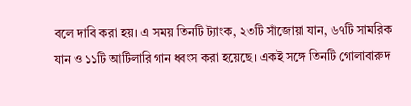বলে দাবি করা হয়। এ সময় তিনটি ট্যাংক, ২৩টি সাঁজোয়া যান, ৬৭টি সামরিক যান ও ১১টি আর্টিলারি গান ধ্বংস করা হয়েছে। একই সঙ্গে তিনটি গোলাবারুদ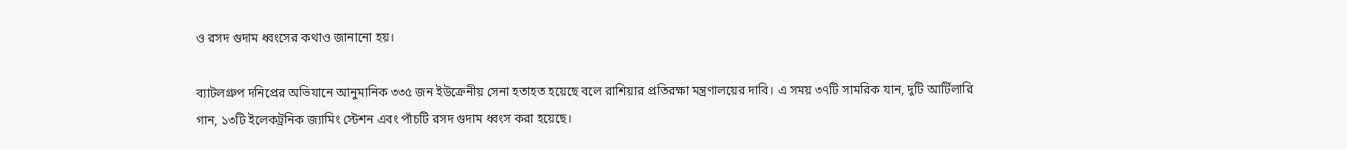ও রসদ গুদাম ধ্বংসের কথাও জানানো হয়।

ব্যাটলগ্রুপ দনিপ্রের অভিযানে আনুমানিক ৩৩৫ জন ইউক্রেনীয় সেনা হতাহত হয়েছে বলে রাশিয়ার প্রতিরক্ষা মন্ত্রণালয়ের দাবি। এ সময় ৩৭টি সামরিক যান, দুটি আর্টিলারি গান, ১৩টি ইলেকট্রনিক জ্যামিং স্টেশন এবং পাঁচটি রসদ গুদাম ধ্বংস করা হয়েছে।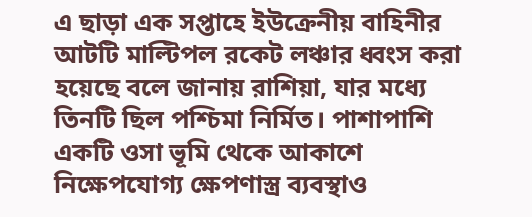এ ছাড়া এক সপ্তাহে ইউক্রেনীয় বাহিনীর আটটি মাল্টিপল রকেট লঞ্চার ধ্বংস করা হয়েছে বলে জানায় রাশিয়া, যার মধ্যে তিনটি ছিল পশ্চিমা নির্মিত। পাশাপাশি একটি ওসা ভূমি থেকে আকাশে নিক্ষেপযোগ্য ক্ষেপণাস্ত্র ব্যবস্থাও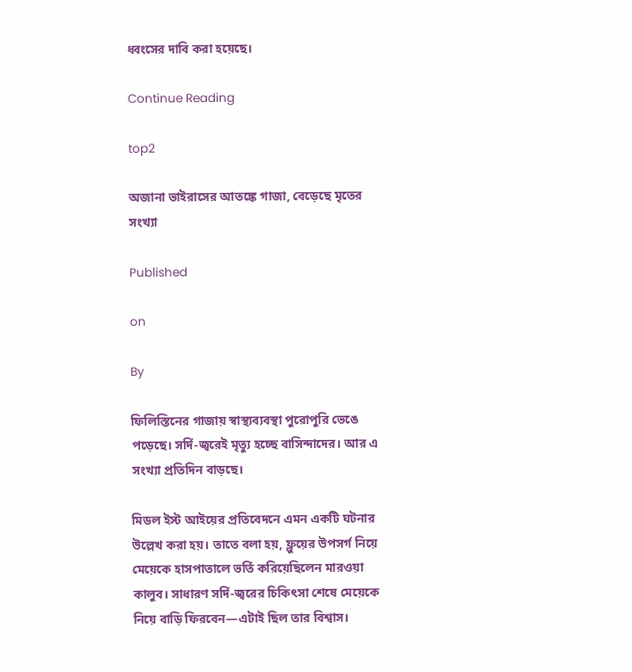ধ্বংসের দাবি করা হয়েছে।

Continue Reading

top2

অজানা ভাইরাসের আতঙ্কে গাজা, বেড়েছে মৃতের সংখ্যা

Published

on

By

ফিলিস্তিনের গাজায় স্বাস্থ্যব্যবস্থা পুরোপুরি ভেঙে পড়েছে। সর্দি-জ্বরেই মৃত্যু হচ্ছে বাসিন্দাদের। আর এ সংখ্যা প্রতিদিন বাড়ছে।

মিডল ইস্ট আইয়ের প্রতিবেদনে এমন একটি ঘটনার উল্লেখ করা হয়। তাতে বলা হয়, ফ্লুয়ের উপসর্গ নিয়ে মেয়েকে হাসপাতালে ভর্তি করিয়েছিলেন মারওয়া কালুব। সাধারণ সর্দি-জ্বরের চিকিৎসা শেষে মেয়েকে নিয়ে বাড়ি ফিরবেন—এটাই ছিল তার বিশ্বাস।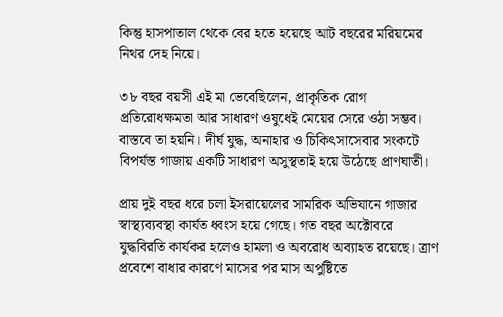কিন্তু হাসপাতাল থেকে বের হতে হয়েছে আট বছরের মরিয়মের নিথর দেহ নিয়ে।

৩৮ বছর বয়সী এই মা ভেবেছিলেন, প্রাকৃতিক রোগ প্রতিরোধক্ষমতা আর সাধারণ ওষুধেই মেয়ের সেরে ওঠা সম্ভব। বাস্তবে তা হয়নি। দীর্ঘ যুদ্ধ, অনাহার ও চিকিৎসাসেবার সংকটে বিপর্যস্ত গাজায় একটি সাধারণ অসুস্থতাই হয়ে উঠেছে প্রাণঘাতী।

প্রায় দুই বছর ধরে চলা ইসরায়েলের সামরিক অভিযানে গাজার স্বাস্থ্যব্যবস্থা কার্যত ধ্বংস হয়ে গেছে। গত বছর অক্টোবরে যুদ্ধবিরতি কার্যকর হলেও হামলা ও অবরোধ অব্যাহত রয়েছে। ত্রাণ প্রবেশে বাধার কারণে মাসের পর মাস অপুষ্টিতে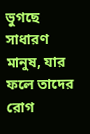ভুগছে সাধারণ মানুষ, যার ফলে তাদের রোগ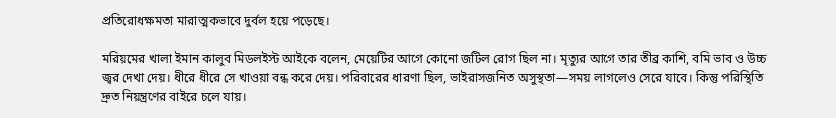প্রতিরোধক্ষমতা মারাত্মকভাবে দুর্বল হয়ে পড়েছে।

মরিয়মের খালা ইমান কালুব মিডলইস্ট আইকে বলেন, মেয়েটির আগে কোনো জটিল রোগ ছিল না। মৃত্যুর আগে তার তীব্র কাশি, বমি ভাব ও উচ্চ জ্বর দেখা দেয়। ধীরে ধীরে সে খাওয়া বন্ধ করে দেয়। পরিবারের ধারণা ছিল, ভাইরাসজনিত অসুস্থতা—সময় লাগলেও সেরে যাবে। কিন্তু পরিস্থিতি দ্রুত নিয়ন্ত্রণের বাইরে চলে যায়।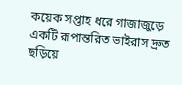কয়েক সপ্তাহ ধরে গাজাজুড়ে একটি রূপান্তরিত ভাইরাস দ্রুত ছড়িয়ে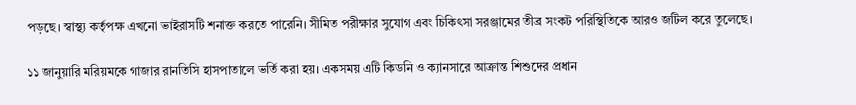পড়ছে। স্বাস্থ্য কর্তৃপক্ষ এখনো ভাইরাসটি শনাক্ত করতে পারেনি। সীমিত পরীক্ষার সুযোগ এবং চিকিৎসা সরঞ্জামের তীব্র সংকট পরিস্থিতিকে আরও জটিল করে তুলেছে।

১১ জানুয়ারি মরিয়মকে গাজার রানতিসি হাসপাতালে ভর্তি করা হয়। একসময় এটি কিডনি ও ক্যানসারে আক্রান্ত শিশুদের প্রধান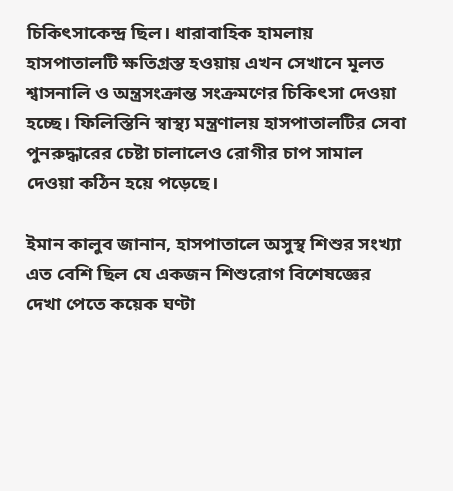চিকিৎসাকেন্দ্র ছিল। ধারাবাহিক হামলায় হাসপাতালটি ক্ষতিগ্রস্ত হওয়ায় এখন সেখানে মূলত শ্বাসনালি ও অন্ত্রসংক্রান্ত সংক্রমণের চিকিৎসা দেওয়া হচ্ছে। ফিলিস্তিনি স্বাস্থ্য মন্ত্রণালয় হাসপাতালটির সেবা পুনরুদ্ধারের চেষ্টা চালালেও রোগীর চাপ সামাল দেওয়া কঠিন হয়ে পড়েছে।

ইমান কালুব জানান, হাসপাতালে অসুস্থ শিশুর সংখ্যা এত বেশি ছিল যে একজন শিশুরোগ বিশেষজ্ঞের দেখা পেতে কয়েক ঘণ্টা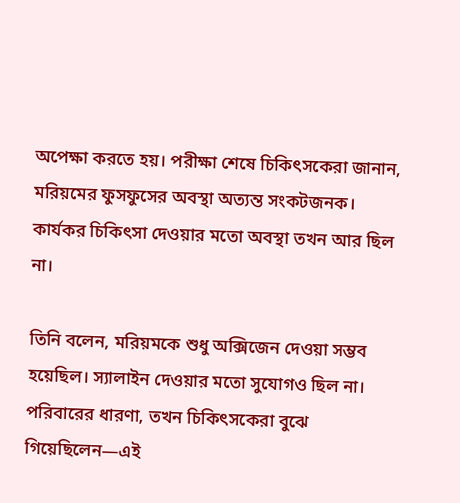অপেক্ষা করতে হয়। পরীক্ষা শেষে চিকিৎসকেরা জানান, মরিয়মের ফুসফুসের অবস্থা অত্যন্ত সংকটজনক। কার্যকর চিকিৎসা দেওয়ার মতো অবস্থা তখন আর ছিল না।

তিনি বলেন, মরিয়মকে শুধু অক্সিজেন দেওয়া সম্ভব হয়েছিল। স্যালাইন দেওয়ার মতো সুযোগও ছিল না। পরিবারের ধারণা, তখন চিকিৎসকেরা বুঝে গিয়েছিলেন—এই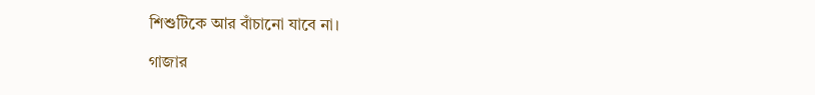শিশুটিকে আর বাঁচানো যাবে না।

গাজার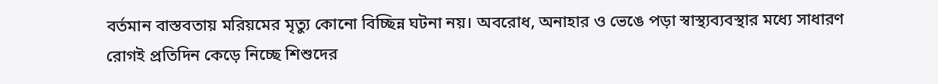বর্তমান বাস্তবতায় মরিয়মের মৃত্যু কোনো বিচ্ছিন্ন ঘটনা নয়। অবরোধ, অনাহার ও ভেঙে পড়া স্বাস্থ্যব্যবস্থার মধ্যে সাধারণ রোগই প্রতিদিন কেড়ে নিচ্ছে শিশুদের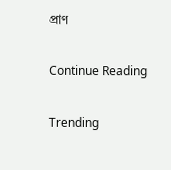প্রাণ

Continue Reading

Trending